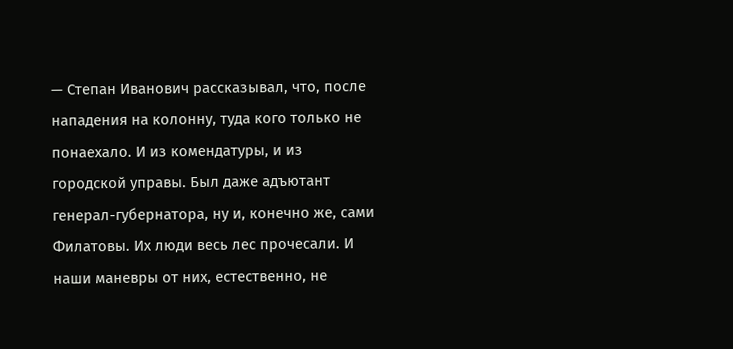— Степан Иванович рассказывал, что, после нападения на колонну, туда кого только не понаехало. И из комендатуры, и из городской управы. Был даже адъютант генерал-губернатора, ну и, конечно же, сами Филатовы. Их люди весь лес прочесали. И наши маневры от них, естественно, не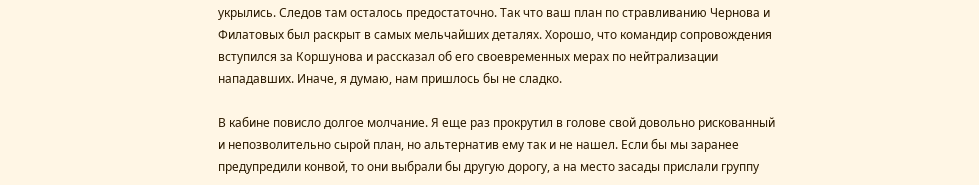укрылись. Следов там осталось предостаточно. Так что ваш план по стравливанию Чернова и Филатовых был раскрыт в самых мельчайших деталях. Хорошо, что командир сопровождения вступился за Коршунова и рассказал об его своевременных мерах по нейтрализации нападавших. Иначе, я думаю, нам пришлось бы не сладко.

В кабине повисло долгое молчание. Я еще раз прокрутил в голове свой довольно рискованный и непозволительно сырой план, но альтернатив ему так и не нашел. Если бы мы заранее предупредили конвой, то они выбрали бы другую дорогу, а на место засады прислали группу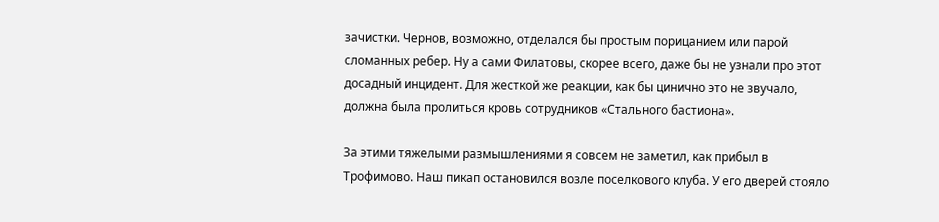зачистки. Чернов, возможно, отделался бы простым порицанием или парой сломанных ребер. Ну а сами Филатовы, скорее всего, даже бы не узнали про этот досадный инцидент. Для жесткой же реакции, как бы цинично это не звучало, должна была пролиться кровь сотрудников «Стального бастиона».

За этими тяжелыми размышлениями я совсем не заметил, как прибыл в Трофимово. Наш пикап остановился возле поселкового клуба. У его дверей стояло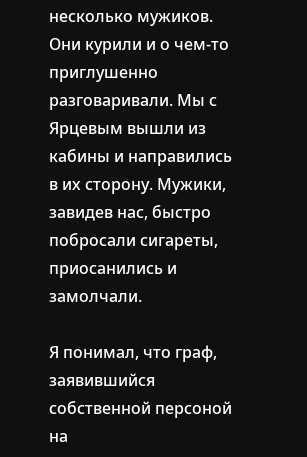несколько мужиков. Они курили и о чем-то приглушенно разговаривали. Мы с Ярцевым вышли из кабины и направились в их сторону. Мужики, завидев нас, быстро побросали сигареты, приосанились и замолчали.

Я понимал, что граф, заявившийся собственной персоной на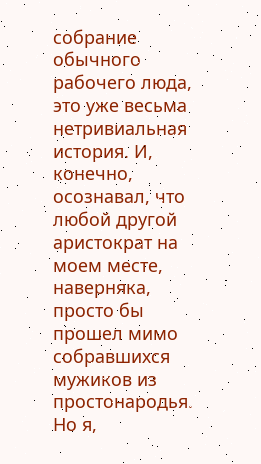собрание обычного рабочего люда, это уже весьма нетривиальная история. И, конечно, осознавал, что любой другой аристократ на моем месте, наверняка, просто бы прошел мимо собравшихся мужиков из простонародья. Но я,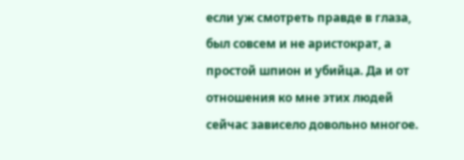если уж смотреть правде в глаза, был совсем и не аристократ, а простой шпион и убийца. Да и от отношения ко мне этих людей сейчас зависело довольно многое.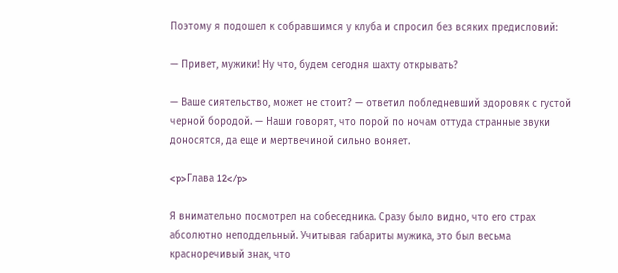Поэтому я подошел к собравшимся у клуба и спросил без всяких предисловий:

— Привет, мужики! Ну что, будем сегодня шахту открывать?

— Ваше сиятельство, может не стоит? — ответил побледневший здоровяк с густой черной бородой. — Наши говорят, что порой по ночам оттуда странные звуки доносятся, да еще и мертвечиной сильно воняет.

<p>Глава 12</p>

Я внимательно посмотрел на собеседника. Сразу было видно, что его страх абсолютно неподдельный. Учитывая габариты мужика, это был весьма красноречивый знак, что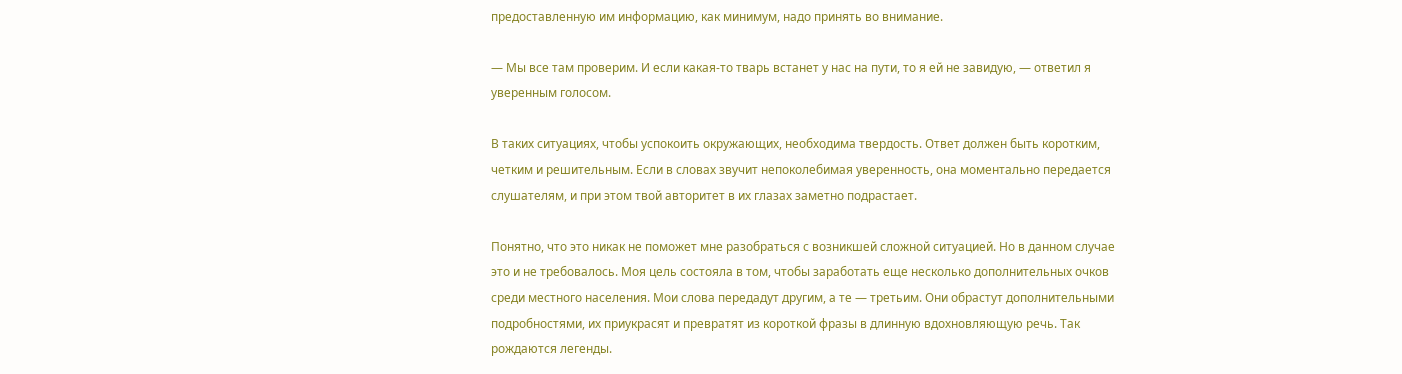предоставленную им информацию, как минимум, надо принять во внимание.

— Мы все там проверим. И если какая-то тварь встанет у нас на пути, то я ей не завидую, — ответил я уверенным голосом.

В таких ситуациях, чтобы успокоить окружающих, необходима твердость. Ответ должен быть коротким, четким и решительным. Если в словах звучит непоколебимая уверенность, она моментально передается слушателям, и при этом твой авторитет в их глазах заметно подрастает.

Понятно, что это никак не поможет мне разобраться с возникшей сложной ситуацией. Но в данном случае это и не требовалось. Моя цель состояла в том, чтобы заработать еще несколько дополнительных очков среди местного населения. Мои слова передадут другим, а те — третьим. Они обрастут дополнительными подробностями, их приукрасят и превратят из короткой фразы в длинную вдохновляющую речь. Так рождаются легенды.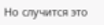Но случится это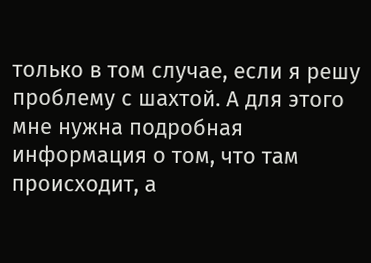только в том случае, если я решу проблему с шахтой. А для этого мне нужна подробная информация о том, что там происходит, а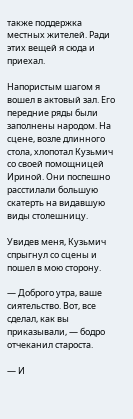также поддержка местных жителей. Ради этих вещей я сюда и приехал.

Напористым шагом я вошел в актовый зал. Его передние ряды были заполнены народом. На сцене, возле длинного стола, хлопотал Кузьмич со своей помощницей Ириной. Они поспешно расстилали большую скатерть на видавшую виды столешницу.

Увидев меня, Кузьмич спрыгнул со сцены и пошел в мою сторону.

— Доброго утра, ваше сиятельство. Вот, все сделал, как вы приказывали, — бодро отчеканил староста.

— И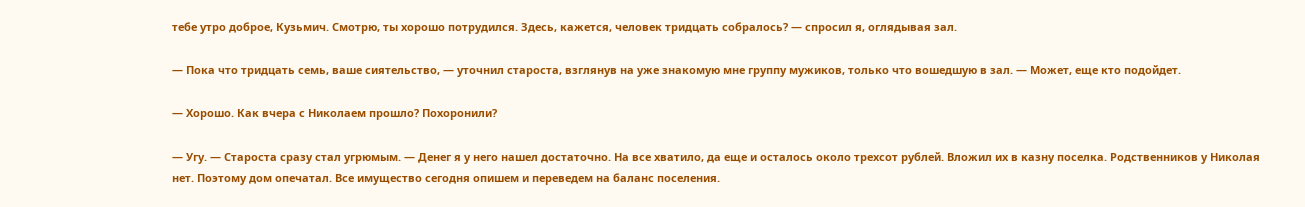тебе утро доброе, Кузьмич. Смотрю, ты хорошо потрудился. Здесь, кажется, человек тридцать собралось? — спросил я, оглядывая зал.

— Пока что тридцать семь, ваше сиятельство, — уточнил староста, взглянув на уже знакомую мне группу мужиков, только что вошедшую в зал. — Может, еще кто подойдет.

— Хорошо. Как вчера с Николаем прошло? Похоронили?

— Угу. — Староста сразу стал угрюмым. — Денег я у него нашел достаточно. На все хватило, да еще и осталось около трехсот рублей. Вложил их в казну поселка. Родственников у Николая нет. Поэтому дом опечатал. Все имущество сегодня опишем и переведем на баланс поселения.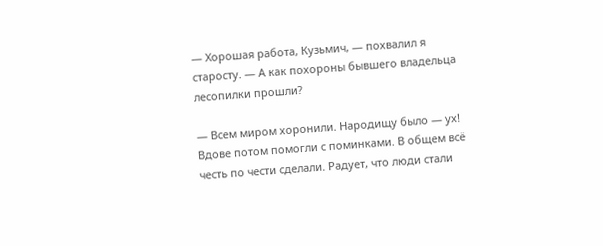— Хорошая работа, Кузьмич, — похвалил я старосту. — А как похороны бывшего владельца лесопилки прошли?

— Всем миром хоронили. Народищу было — ух! Вдове потом помогли с поминками. В общем всё честь по чести сделали. Радует, что люди стали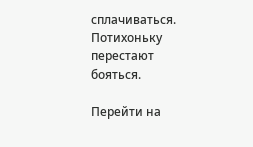сплачиваться. Потихоньку перестают бояться.

Перейти на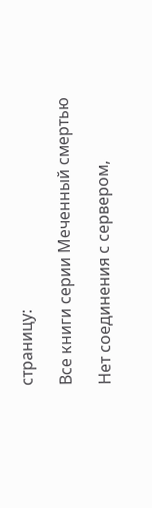страницу:

Все книги серии Меченный смертью

Нет соединения с сервером,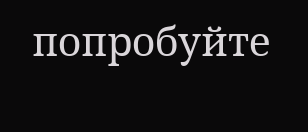попробуйте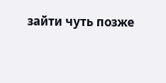зайти чуть позже